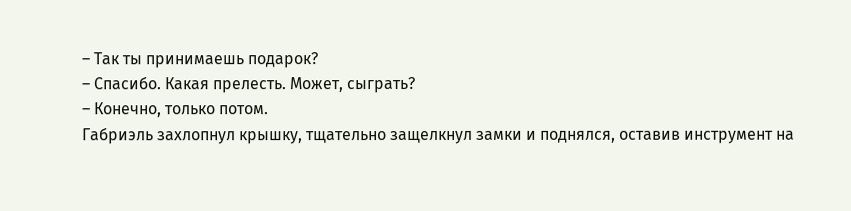– Так ты принимаешь подарок?
– Спасибо. Какая прелесть. Может, сыграть?
– Конечно, только потом.
Габриэль захлопнул крышку, тщательно защелкнул замки и поднялся, оставив инструмент на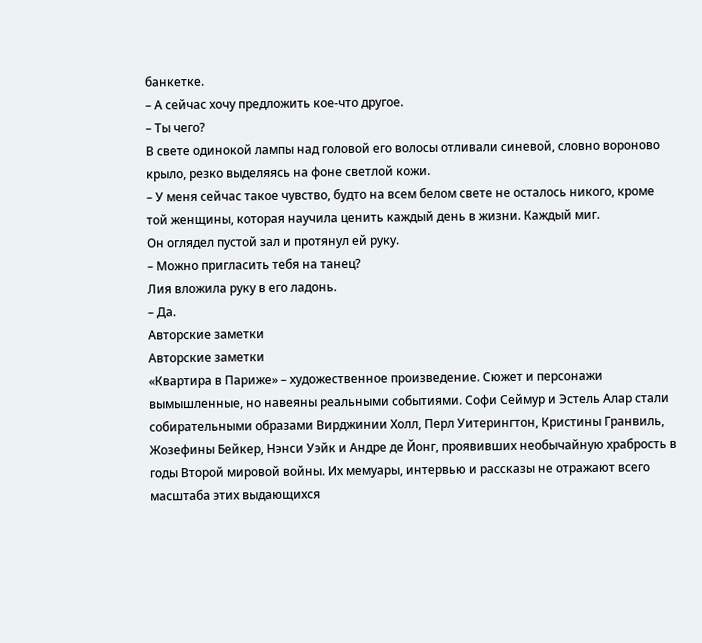банкетке.
– А сейчас хочу предложить кое-что другое.
– Ты чего?
В свете одинокой лампы над головой его волосы отливали синевой, словно вороново крыло, резко выделяясь на фоне светлой кожи.
– У меня сейчас такое чувство, будто на всем белом свете не осталось никого, кроме той женщины, которая научила ценить каждый день в жизни. Каждый миг.
Он оглядел пустой зал и протянул ей руку.
– Можно пригласить тебя на танец?
Лия вложила руку в его ладонь.
– Да.
Авторские заметки
Авторские заметки
«Квартира в Париже» – художественное произведение. Сюжет и персонажи вымышленные, но навеяны реальными событиями. Софи Сеймур и Эстель Алар стали собирательными образами Вирджинии Холл, Перл Уитерингтон, Кристины Гранвиль, Жозефины Бейкер, Нэнси Уэйк и Андре де Йонг, проявивших необычайную храбрость в годы Второй мировой войны. Их мемуары, интервью и рассказы не отражают всего масштаба этих выдающихся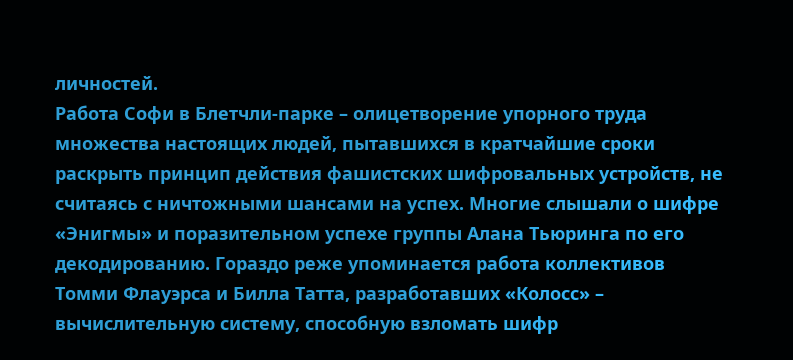личностей.
Работа Софи в Блетчли-парке – олицетворение упорного труда множества настоящих людей, пытавшихся в кратчайшие сроки раскрыть принцип действия фашистских шифровальных устройств, не считаясь с ничтожными шансами на успех. Многие слышали о шифре «Энигмы» и поразительном успехе группы Алана Тьюринга по его декодированию. Гораздо реже упоминается работа коллективов Томми Флауэрса и Билла Татта, разработавших «Колосс» – вычислительную систему, способную взломать шифр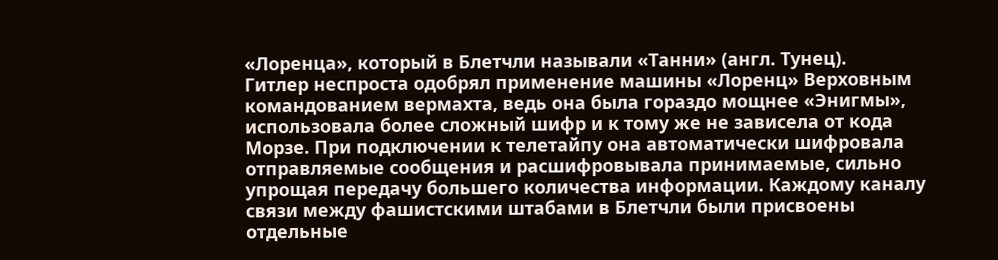«Лоренца», который в Блетчли называли «Танни» (англ. Тунец).
Гитлер неспроста одобрял применение машины «Лоренц» Верховным командованием вермахта, ведь она была гораздо мощнее «Энигмы», использовала более сложный шифр и к тому же не зависела от кода Морзе. При подключении к телетайпу она автоматически шифровала отправляемые сообщения и расшифровывала принимаемые, сильно упрощая передачу большего количества информации. Каждому каналу связи между фашистскими штабами в Блетчли были присвоены отдельные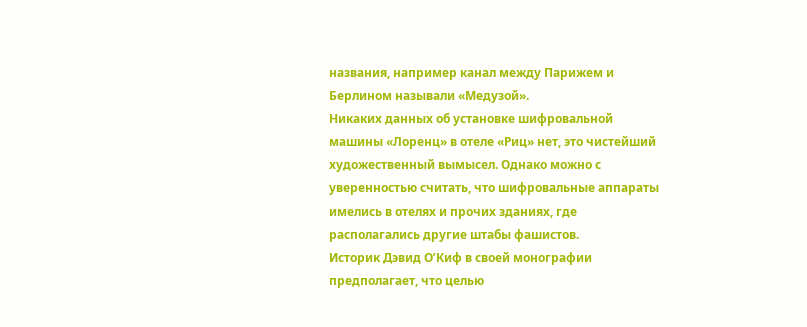названия, например канал между Парижем и Берлином называли «Медузой».
Никаких данных об установке шифровальной машины «Лоренц» в отеле «Риц» нет, это чистейший художественный вымысел. Однако можно с уверенностью считать, что шифровальные аппараты имелись в отелях и прочих зданиях, где располагались другие штабы фашистов.
Историк Дэвид О’Киф в своей монографии предполагает, что целью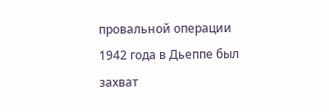провальной операции 1942 года в Дьеппе был захват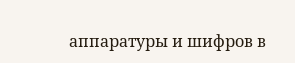аппаратуры и шифров в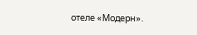отеле «Модерн».